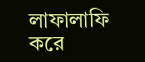লাফালাফি করে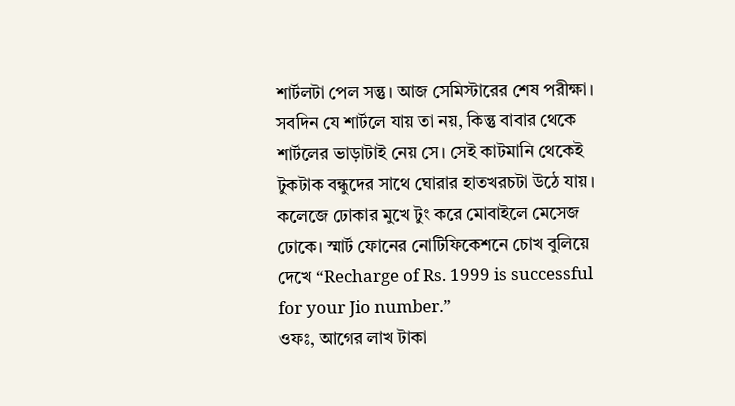শার্টলটা পেল সন্তু। আজ সেমিস্টারের শেষ পরীক্ষা। সবদিন যে শার্টলে যায় তা নয়, কিন্তু বাবার থেকে শার্টলের ভাড়াটাই নেয় সে। সেই কাটমানি থেকেই টুকটাক বন্ধুদের সাথে ঘোরার হাতখরচটা উঠে যায়। কলেজে ঢোকার মুখে টুং করে মোবাইলে মেসেজ ঢোকে। স্মার্ট ফোনের নোটিফিকেশনে চোখ বুলিয়ে দেখে “Recharge of Rs. 1999 is successful for your Jio number.”
ওফঃ, আগের লাখ টাকা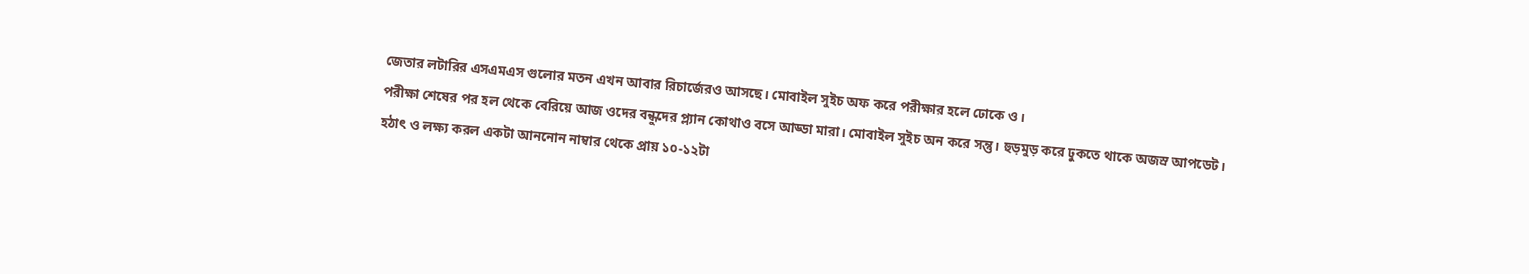জেতার লটারির এসএমএস গুলোর মতন এখন আবার রিচার্জেরও আসছে। মোবাইল সুইচ অফ করে পরীক্ষার হলে ঢোকে ও।
পরীক্ষা শেষের পর হল থেকে বেরিয়ে আজ ওদের বন্ধুদের প্ল্যান কোথাও বসে আড্ডা মারা। মোবাইল সুইচ অন করে সন্তু। হুড়মুড় করে ঢুকতে থাকে অজস্র আপডেট। হঠাৎ ও লক্ষ্য করল একটা আননোন নাম্বার থেকে প্রায় ১০-১২টা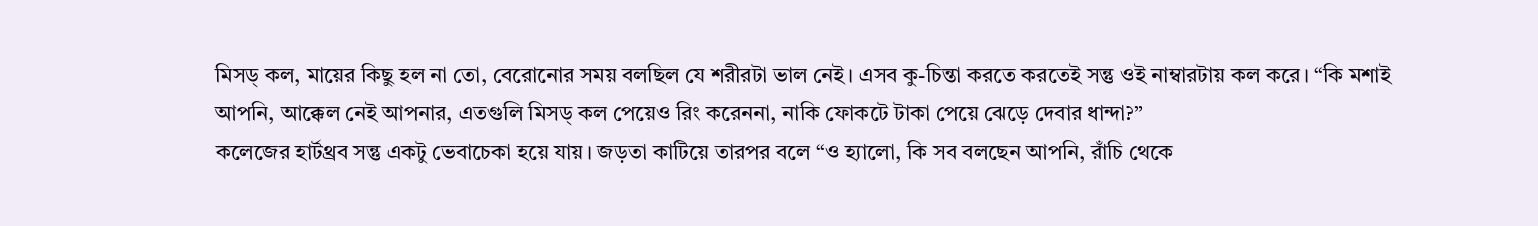মিসড্ কল, মায়ের কিছু হল না তো, বেরোনোর সময় বলছিল যে শরীরটা ভাল নেই। এসব কু-চিন্তা করতে করতেই সন্তু ওই নাম্বারটায় কল করে। “কি মশাই আপনি, আক্কেল নেই আপনার, এতগুলি মিসড্ কল পেয়েও রিং করেননা, নাকি ফোকটে টাকা পেয়ে ঝেড়ে দেবার ধান্দা?”
কলেজের হার্টথ্রব সন্তু একটু ভেবাচেকা হয়ে যায়। জড়তা কাটিয়ে তারপর বলে “ও হ্যালো, কি সব বলছেন আপনি, রাঁচি থেকে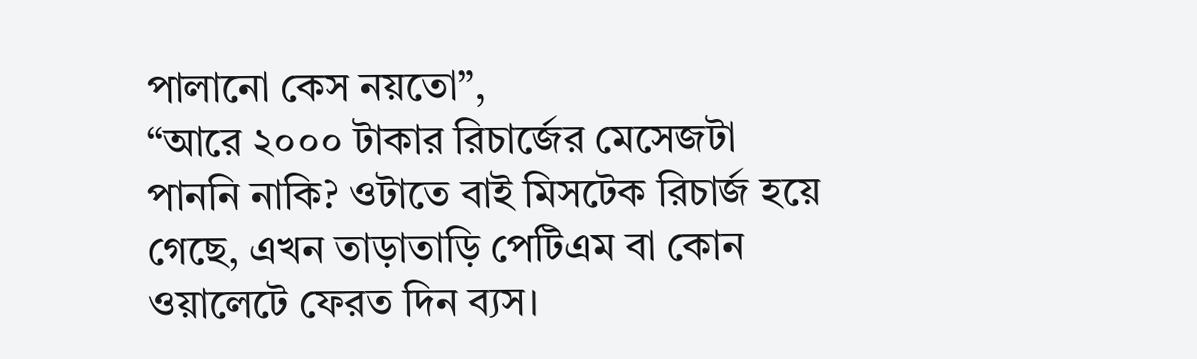পালানো কেস নয়তো”,
“আরে ২০০০ টাকার রিচার্জের মেসেজটা পাননি নাকি? ওটাতে বাই মিসটেক রিচার্জ হয়ে গেছে, এখন তাড়াতাড়ি পেটিএম বা কোন ওয়ালেটে ফেরত দিন ব্যস।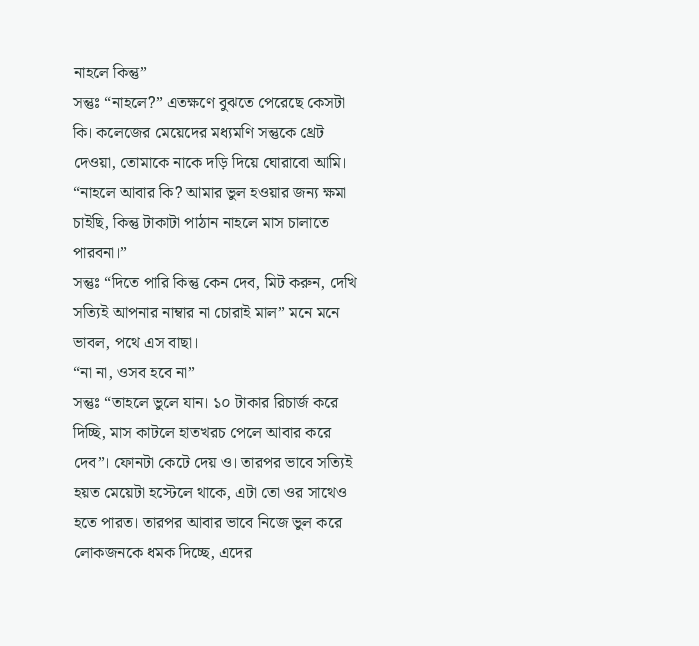নাহলে কিন্তু”
সন্তুঃ “নাহলে?” এতক্ষণে বুঝতে পেরেছে কেসটা কি। কলেজের মেয়েদের মধ্যমণি সন্তুকে থ্রেট দেওয়া, তোমাকে নাকে দড়ি দিয়ে ঘোরাবো আমি।
“নাহলে আবার কি? আমার ভুল হওয়ার জন্য ক্ষমা চাইছি, কিন্তু টাকাটা পাঠান নাহলে মাস চালাতে পারবনা।”
সন্তুঃ “দিতে পারি কিন্তু কেন দেব, মিট করুন, দেখি সত্যিই আপনার নাম্বার না চোরাই মাল” মনে মনে ভাবল, পথে এস বাছা।
“না না, ওসব হবে না”
সন্তুঃ “তাহলে ভুলে যান। ১০ টাকার রিচার্জ করে দিচ্ছি, মাস কাটলে হাতখরচ পেলে আবার করে দেব”। ফোনটা কেটে দেয় ও। তারপর ভাবে সত্যিই হয়ত মেয়েটা হস্টেলে থাকে, এটা তো ওর সাথেও হতে পারত। তারপর আবার ভাবে নিজে ভুল করে লোকজনকে ধমক দিচ্ছে, এদের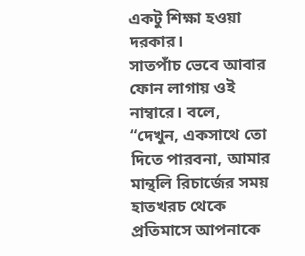একটু শিক্ষা হওয়া দরকার।
সাতপাঁচ ভেবে আবার ফোন লাগায় ওই নাম্বারে। বলে, “দেখুন, একসাথে তো দিতে পারবনা, আমার মান্থলি রিচার্জের সময় হাতখরচ থেকে প্রতিমাসে আপনাকে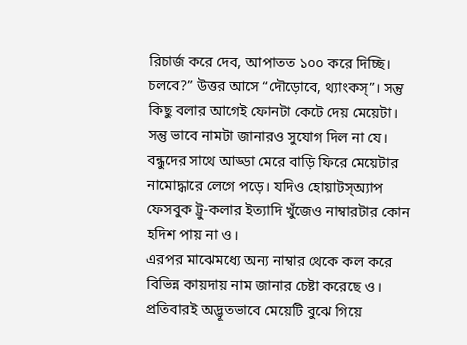রিচার্জ করে দেব, আপাতত ১০০ করে দিচ্ছি। চলবে?” উত্তর আসে “দৌড়োবে, থ্যাংকস্”। সন্তু কিছু বলার আগেই ফোনটা কেটে দেয় মেয়েটা। সন্তু ভাবে নামটা জানারও সুযোগ দিল না যে। বন্ধুদের সাথে আড্ডা মেরে বাড়ি ফিরে মেয়েটার নামোদ্ধারে লেগে পড়ে। যদিও হোয়াটস্অ্যাপ ফেসবুক ট্রু-কলার ইত্যাদি খুঁজেও নাম্বারটার কোন হদিশ পায় না ও।
এরপর মাঝেমধ্যে অন্য নাম্বার থেকে কল করে বিভিন্ন কায়দায় নাম জানার চেষ্টা করেছে ও। প্রতিবারই অদ্ভূতভাবে মেয়েটি বুঝে গিয়ে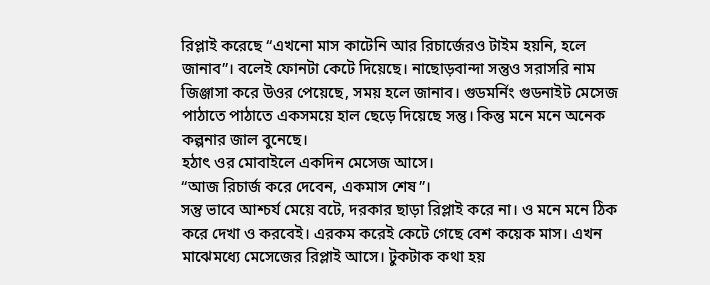রিপ্লাই করেছে “এখনো মাস কাটেনি আর রিচার্জেরও টাইম হয়নি, হলে জানাব”। বলেই ফোনটা কেটে দিয়েছে। নাছোড়বান্দা সন্তুও সরাসরি নাম জিঞ্জাসা করে উওর পেয়েছে, সময় হলে জানাব। গুডমর্নিং গুডনাইট মেসেজ পাঠাতে পাঠাতে একসময়ে হাল ছেড়ে দিয়েছে সন্তু। কিন্তু মনে মনে অনেক কল্পনার জাল বুনেছে।
হঠাৎ ওর মোবাইলে একদিন মেসেজ আসে।
“আজ রিচার্জ করে দেবেন, একমাস শেষ”।
সন্তু ভাবে আশ্চর্য মেয়ে বটে, দরকার ছাড়া রিপ্লাই করে না। ও মনে মনে ঠিক করে দেখা ও করবেই। এরকম করেই কেটে গেছে বেশ কয়েক মাস। এখন মাঝেমধ্যে মেসেজের রিপ্লাই আসে। টুকটাক কথা হয়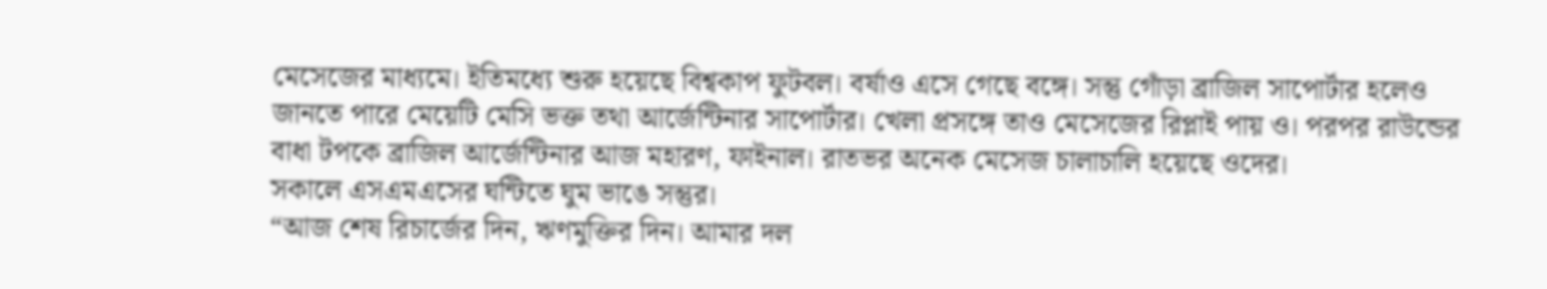মেসেজের মাধ্যমে। ইতিমধ্যে শুরু হয়েছে বিশ্বকাপ ফুটবল। বর্ষাও এসে গেছে বঙ্গে। সন্তু গোঁড়া ব্রাজিল সাপোর্টার হলেও জানতে পারে মেয়েটি মেসি ভক্ত তথা আর্জেন্টিনার সাপোর্টার। খেলা প্রসঙ্গে তাও মেসেজের রিপ্লাই পায় ও। পরপর রাউন্ডের বাধা টপকে ব্রাজিল আর্জেন্টিনার আজ মহারণ, ফাইনাল। রাতভর অনেক মেসেজ চালাচালি হয়েছে ওদের।
সকালে এসএমএসের ঘন্টিতে ঘুম ভাঙে সন্তুর।
“আজ শেষ রিচার্জের দিন, ঋণমুক্তির দিন। আমার দল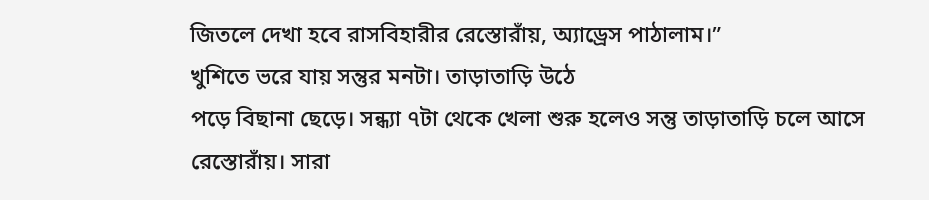জিতলে দেখা হবে রাসবিহারীর রেস্তোরাঁয়, অ্যাড্রেস পাঠালাম।”
খুশিতে ভরে যায় সন্তুর মনটা। তাড়াতাড়ি উঠে
পড়ে বিছানা ছেড়ে। সন্ধ্যা ৭টা থেকে খেলা শুরু হলেও সন্তু তাড়াতাড়ি চলে আসে রেস্তোরাঁয়। সারা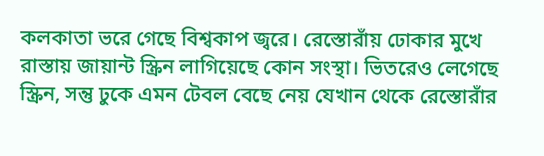কলকাতা ভরে গেছে বিশ্বকাপ জ্বরে। রেস্তোরাঁয় ঢোকার মুখে রাস্তায় জায়ান্ট স্ক্রিন লাগিয়েছে কোন সংস্থা। ভিতরেও লেগেছে স্ক্রিন, সন্তু ঢুকে এমন টেবল বেছে নেয় যেখান থেকে রেস্তোরাঁর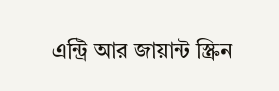এন্ট্রি আর জায়ান্ট স্ক্রিন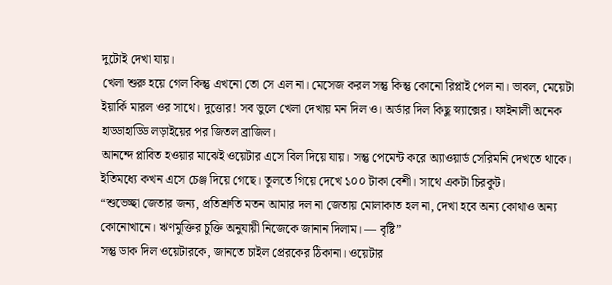দুটোই দেখা যায়।
খেলা শুরু হয়ে গেল কিন্তু এখনো তো সে এল না। মেসেজ করল সন্তু কিন্তু কোনো রিপ্লাই পেল না। ভাবল, মেয়েটা ইয়ার্কি মারল ওর সাথে। দুত্তোর! সব ভুলে খেলা দেখায় মন দিল ও। অর্ডার দিল কিছু স্ন্যাক্সের। ফাইনালী অনেক হাড্ডাহাড্ডি লড়াইয়ের পর জিতল ব্রাজিল।
আনন্দে প্লাবিত হওয়ার মাঝেই ওয়েটার এসে বিল দিয়ে যায়। সন্তু পেমেন্ট করে অ্যাওয়ার্ড সেরিমনি দেখতে থাকে। ইতিমধ্যে কখন এসে চেঞ্জ দিয়ে গেছে। তুলতে গিয়ে দেখে ১০০ টাকা বেশী। সাথে একটা চিরকুট।
“শুভেচ্ছা জেতার জন্য, প্রতিশ্রুতি মতন আমার দল না জেতায় মোলাকাত হল না, দেখা হবে অন্য কোথাও অন্য কোনোখানে। ঋণমুক্তির চুক্তি অনুযায়ী নিজেকে জানান দিলাম। — বৃষ্টি”
সন্তু ডাক দিল ওয়েটারকে, জানতে চাইল প্রেরকের ঠিকানা। ওয়েটার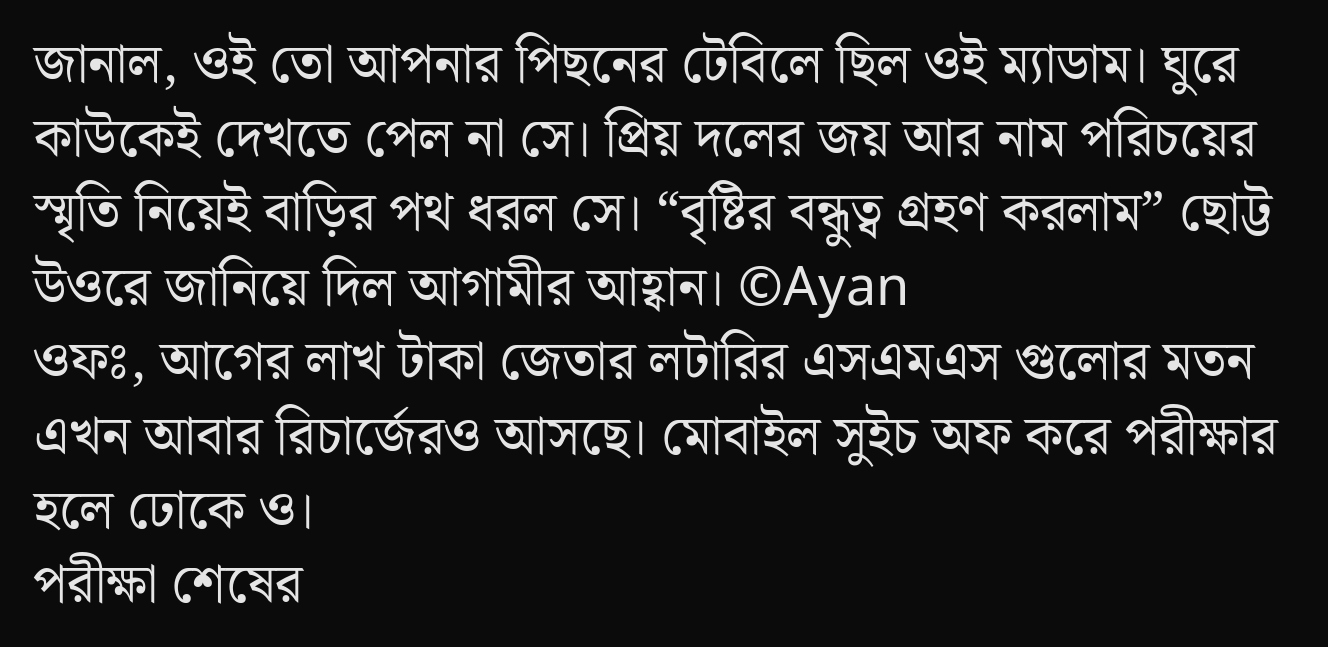জানাল, ওই তো আপনার পিছনের টেবিলে ছিল ওই ম্যাডাম। ঘুরে কাউকেই দেখতে পেল না সে। প্রিয় দলের জয় আর নাম পরিচয়ের স্মৃতি নিয়েই বাড়ির পথ ধরল সে। “বৃষ্টির বন্ধুত্ব গ্রহণ করলাম” ছোট্ট উওরে জানিয়ে দিল আগামীর আহ্বান। ©Ayan
ওফঃ, আগের লাখ টাকা জেতার লটারির এসএমএস গুলোর মতন এখন আবার রিচার্জেরও আসছে। মোবাইল সুইচ অফ করে পরীক্ষার হলে ঢোকে ও।
পরীক্ষা শেষের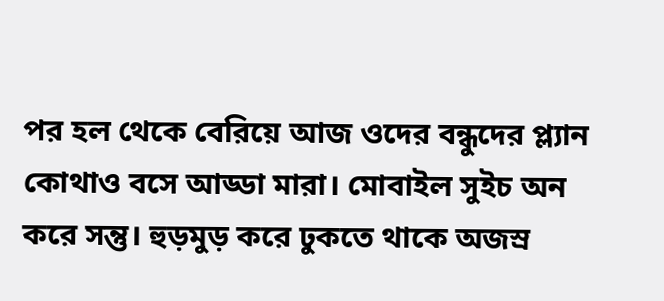পর হল থেকে বেরিয়ে আজ ওদের বন্ধুদের প্ল্যান কোথাও বসে আড্ডা মারা। মোবাইল সুইচ অন করে সন্তু। হুড়মুড় করে ঢুকতে থাকে অজস্র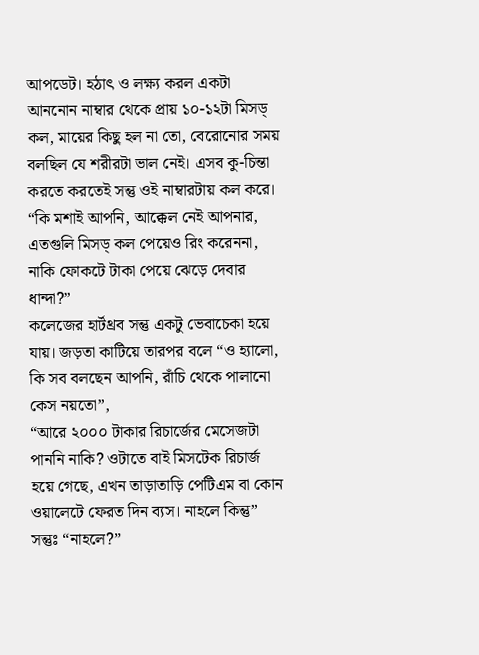আপডেট। হঠাৎ ও লক্ষ্য করল একটা আননোন নাম্বার থেকে প্রায় ১০-১২টা মিসড্ কল, মায়ের কিছু হল না তো, বেরোনোর সময় বলছিল যে শরীরটা ভাল নেই। এসব কু-চিন্তা করতে করতেই সন্তু ওই নাম্বারটায় কল করে। “কি মশাই আপনি, আক্কেল নেই আপনার, এতগুলি মিসড্ কল পেয়েও রিং করেননা, নাকি ফোকটে টাকা পেয়ে ঝেড়ে দেবার ধান্দা?”
কলেজের হার্টথ্রব সন্তু একটু ভেবাচেকা হয়ে যায়। জড়তা কাটিয়ে তারপর বলে “ও হ্যালো, কি সব বলছেন আপনি, রাঁচি থেকে পালানো কেস নয়তো”,
“আরে ২০০০ টাকার রিচার্জের মেসেজটা পাননি নাকি? ওটাতে বাই মিসটেক রিচার্জ হয়ে গেছে, এখন তাড়াতাড়ি পেটিএম বা কোন ওয়ালেটে ফেরত দিন ব্যস। নাহলে কিন্তু”
সন্তুঃ “নাহলে?”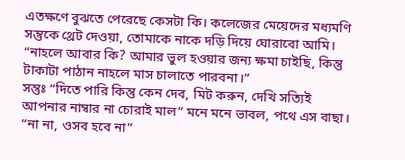এতক্ষণে বুঝতে পেরেছে কেসটা কি। কলেজের মেয়েদের মধ্যমণি সন্তুকে থ্রেট দেওয়া, তোমাকে নাকে দড়ি দিয়ে ঘোরাবো আমি।
“নাহলে আবার কি? আমার ভুল হওয়ার জন্য ক্ষমা চাইছি, কিন্তু টাকাটা পাঠান নাহলে মাস চালাতে পারবনা।”
সন্তুঃ “দিতে পারি কিন্তু কেন দেব, মিট করুন, দেখি সত্যিই আপনার নাম্বার না চোরাই মাল” মনে মনে ভাবল, পথে এস বাছা।
“না না, ওসব হবে না”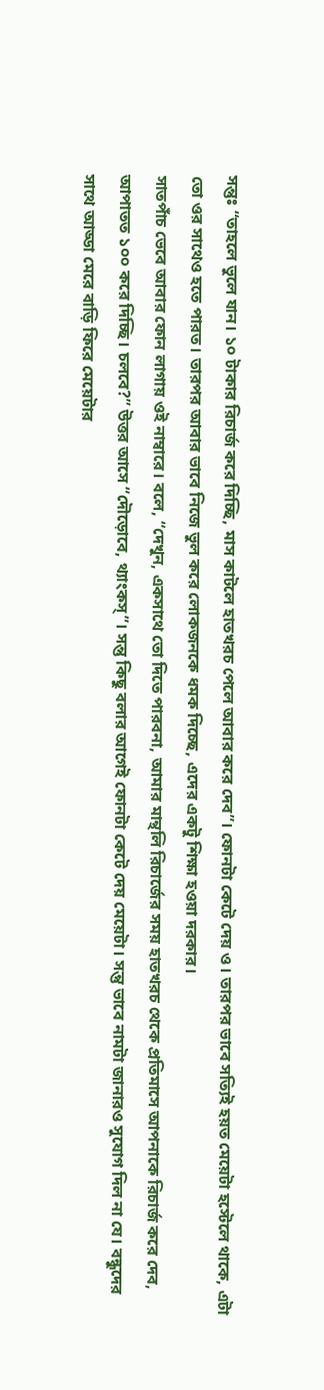সন্তুঃ “তাহলে ভুলে যান। ১০ টাকার রিচার্জ করে দিচ্ছি, মাস কাটলে হাতখরচ পেলে আবার করে দেব”। ফোনটা কেটে দেয় ও। তারপর ভাবে সত্যিই হয়ত মেয়েটা হস্টেলে থাকে, এটা তো ওর সাথেও হতে পারত। তারপর আবার ভাবে নিজে ভুল করে লোকজনকে ধমক দিচ্ছে, এদের একটু শিক্ষা হওয়া দরকার।
সাতপাঁচ ভেবে আবার ফোন লাগায় ওই নাম্বারে। বলে, “দেখুন, একসাথে তো দিতে পারবনা, আমার মান্থলি রিচার্জের সময় হাতখরচ থেকে প্রতিমাসে আপনাকে রিচার্জ করে দেব, আপাতত ১০০ করে দিচ্ছি। চলবে?” উত্তর আসে “দৌড়োবে, থ্যাংকস্”। সন্তু কিছু বলার আগেই ফোনটা কেটে দেয় মেয়েটা। সন্তু ভাবে নামটা জানারও সুযোগ দিল না যে। বন্ধুদের সাথে আড্ডা মেরে বাড়ি ফিরে মেয়েটার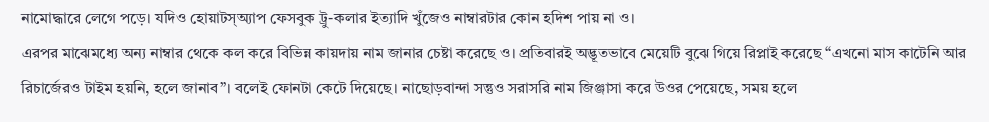নামোদ্ধারে লেগে পড়ে। যদিও হোয়াটস্অ্যাপ ফেসবুক ট্রু-কলার ইত্যাদি খুঁজেও নাম্বারটার কোন হদিশ পায় না ও।
এরপর মাঝেমধ্যে অন্য নাম্বার থেকে কল করে বিভিন্ন কায়দায় নাম জানার চেষ্টা করেছে ও। প্রতিবারই অদ্ভূতভাবে মেয়েটি বুঝে গিয়ে রিপ্লাই করেছে “এখনো মাস কাটেনি আর রিচার্জেরও টাইম হয়নি, হলে জানাব”। বলেই ফোনটা কেটে দিয়েছে। নাছোড়বান্দা সন্তুও সরাসরি নাম জিঞ্জাসা করে উওর পেয়েছে, সময় হলে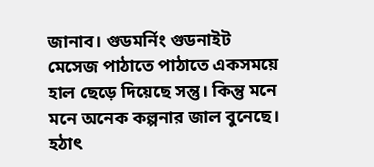জানাব। গুডমর্নিং গুডনাইট মেসেজ পাঠাতে পাঠাতে একসময়ে হাল ছেড়ে দিয়েছে সন্তু। কিন্তু মনে মনে অনেক কল্পনার জাল বুনেছে।
হঠাৎ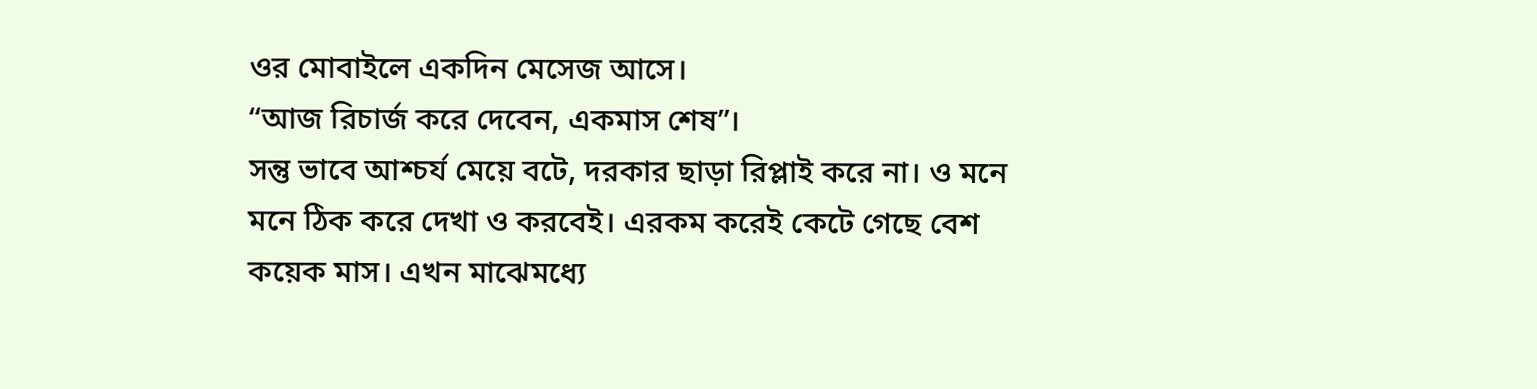ওর মোবাইলে একদিন মেসেজ আসে।
“আজ রিচার্জ করে দেবেন, একমাস শেষ”।
সন্তু ভাবে আশ্চর্য মেয়ে বটে, দরকার ছাড়া রিপ্লাই করে না। ও মনে মনে ঠিক করে দেখা ও করবেই। এরকম করেই কেটে গেছে বেশ কয়েক মাস। এখন মাঝেমধ্যে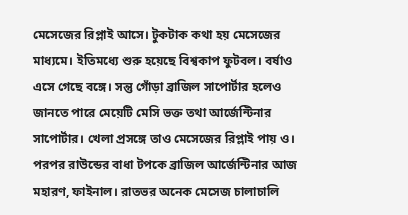মেসেজের রিপ্লাই আসে। টুকটাক কথা হয় মেসেজের মাধ্যমে। ইতিমধ্যে শুরু হয়েছে বিশ্বকাপ ফুটবল। বর্ষাও এসে গেছে বঙ্গে। সন্তু গোঁড়া ব্রাজিল সাপোর্টার হলেও জানতে পারে মেয়েটি মেসি ভক্ত তথা আর্জেন্টিনার সাপোর্টার। খেলা প্রসঙ্গে তাও মেসেজের রিপ্লাই পায় ও। পরপর রাউন্ডের বাধা টপকে ব্রাজিল আর্জেন্টিনার আজ মহারণ, ফাইনাল। রাতভর অনেক মেসেজ চালাচালি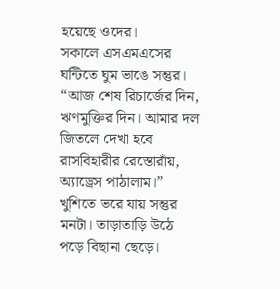হয়েছে ওদের।
সকালে এসএমএসের ঘন্টিতে ঘুম ভাঙে সন্তুর।
“আজ শেষ রিচার্জের দিন, ঋণমুক্তির দিন। আমার দল জিতলে দেখা হবে রাসবিহারীর রেস্তোরাঁয়, অ্যাড্রেস পাঠালাম।”
খুশিতে ভরে যায় সন্তুর মনটা। তাড়াতাড়ি উঠে
পড়ে বিছানা ছেড়ে।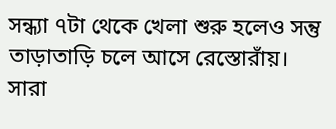সন্ধ্যা ৭টা থেকে খেলা শুরু হলেও সন্তু তাড়াতাড়ি চলে আসে রেস্তোরাঁয়। সারা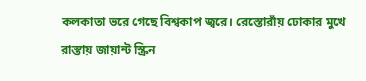কলকাতা ভরে গেছে বিশ্বকাপ জ্বরে। রেস্তোরাঁয় ঢোকার মুখে রাস্তায় জায়ান্ট স্ক্রিন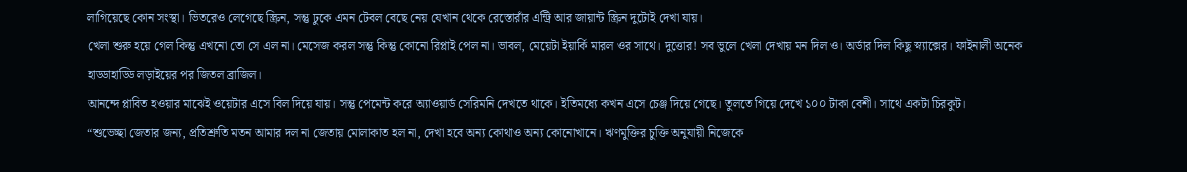লাগিয়েছে কোন সংস্থা। ভিতরেও লেগেছে স্ক্রিন, সন্তু ঢুকে এমন টেবল বেছে নেয় যেখান থেকে রেস্তোরাঁর এন্ট্রি আর জায়ান্ট স্ক্রিন দুটোই দেখা যায়।
খেলা শুরু হয়ে গেল কিন্তু এখনো তো সে এল না। মেসেজ করল সন্তু কিন্তু কোনো রিপ্লাই পেল না। ভাবল, মেয়েটা ইয়ার্কি মারল ওর সাথে। দুত্তোর! সব ভুলে খেলা দেখায় মন দিল ও। অর্ডার দিল কিছু স্ন্যাক্সের। ফাইনালী অনেক হাড্ডাহাড্ডি লড়াইয়ের পর জিতল ব্রাজিল।
আনন্দে প্লাবিত হওয়ার মাঝেই ওয়েটার এসে বিল দিয়ে যায়। সন্তু পেমেন্ট করে অ্যাওয়ার্ড সেরিমনি দেখতে থাকে। ইতিমধ্যে কখন এসে চেঞ্জ দিয়ে গেছে। তুলতে গিয়ে দেখে ১০০ টাকা বেশী। সাথে একটা চিরকুট।
“শুভেচ্ছা জেতার জন্য, প্রতিশ্রুতি মতন আমার দল না জেতায় মোলাকাত হল না, দেখা হবে অন্য কোথাও অন্য কোনোখানে। ঋণমুক্তির চুক্তি অনুযায়ী নিজেকে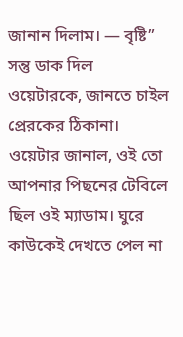জানান দিলাম। — বৃষ্টি”
সন্তু ডাক দিল ওয়েটারকে, জানতে চাইল প্রেরকের ঠিকানা। ওয়েটার জানাল, ওই তো আপনার পিছনের টেবিলে ছিল ওই ম্যাডাম। ঘুরে কাউকেই দেখতে পেল না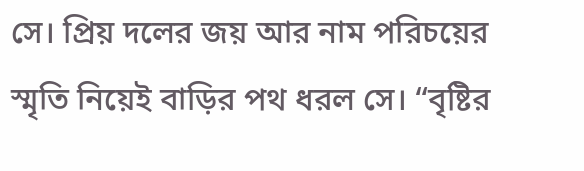সে। প্রিয় দলের জয় আর নাম পরিচয়ের স্মৃতি নিয়েই বাড়ির পথ ধরল সে। “বৃষ্টির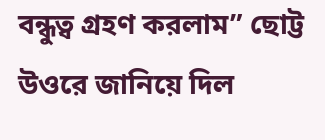বন্ধুত্ব গ্রহণ করলাম” ছোট্ট উওরে জানিয়ে দিল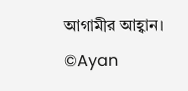আগামীর আহ্বান। ©Ayan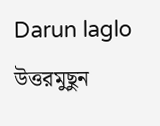Darun laglo
উত্তরমুছুন